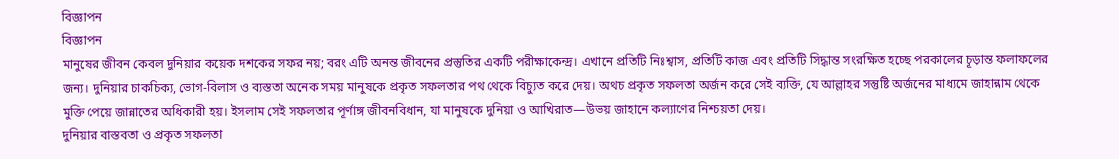বিজ্ঞাপন
বিজ্ঞাপন
মানুষের জীবন কেবল দুনিয়ার কয়েক দশকের সফর নয়; বরং এটি অনন্ত জীবনের প্রস্তুতির একটি পরীক্ষাকেন্দ্র। এখানে প্রতিটি নিঃশ্বাস, প্রতিটি কাজ এবং প্রতিটি সিদ্ধান্ত সংরক্ষিত হচ্ছে পরকালের চূড়ান্ত ফলাফলের জন্য। দুনিয়ার চাকচিক্য, ভোগ-বিলাস ও ব্যস্ততা অনেক সময় মানুষকে প্রকৃত সফলতার পথ থেকে বিচ্যুত করে দেয়। অথচ প্রকৃত সফলতা অর্জন করে সেই ব্যক্তি, যে আল্লাহর সন্তুষ্টি অর্জনের মাধ্যমে জাহান্নাম থেকে মুক্তি পেয়ে জান্নাতের অধিকারী হয়। ইসলাম সেই সফলতার পূর্ণাঙ্গ জীবনবিধান, যা মানুষকে দুনিয়া ও আখিরাত—উভয় জাহানে কল্যাণের নিশ্চয়তা দেয়।
দুনিয়ার বাস্তবতা ও প্রকৃত সফলতা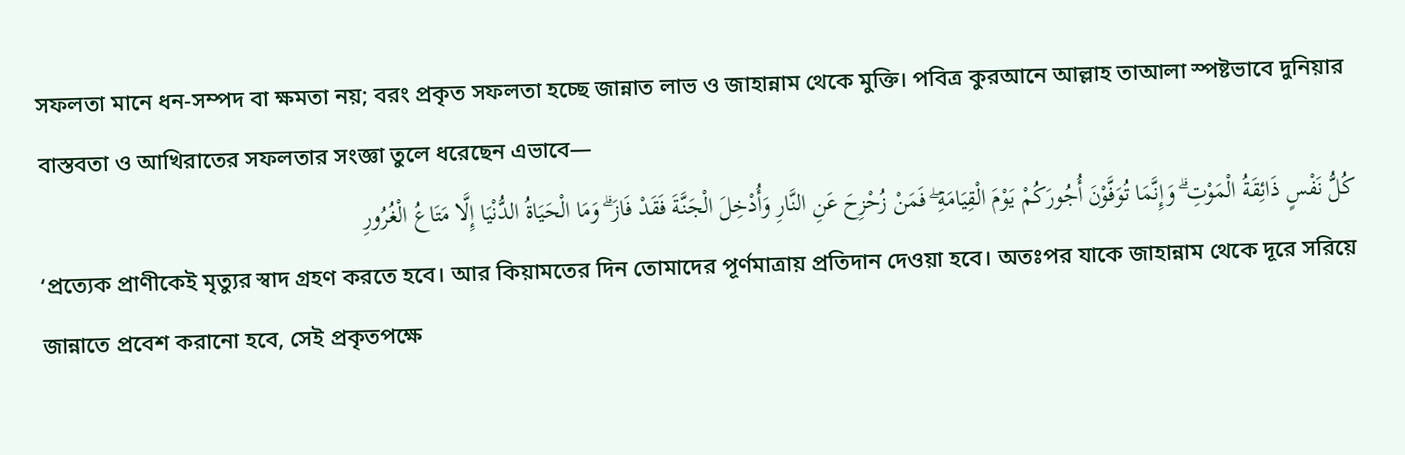সফলতা মানে ধন-সম্পদ বা ক্ষমতা নয়; বরং প্রকৃত সফলতা হচ্ছে জান্নাত লাভ ও জাহান্নাম থেকে মুক্তি। পবিত্র কুরআনে আল্লাহ তাআলা স্পষ্টভাবে দুনিয়ার বাস্তবতা ও আখিরাতের সফলতার সংজ্ঞা তুলে ধরেছেন এভাবে—
كُلُّ نَفْسٍ ذَائِقَةُ الْمَوْتِ ۗ وَإِنَّمَا تُوَفَّوْنَ أُجُورَكُمْ يَوْمَ الْقِيَامَةِ ۖ فَمَنْ زُحْزِحَ عَنِ النَّارِ وَأُدْخِلَ الْجَنَّةَ فَقَدْ فَازَ ۗ وَمَا الْحَيَاةُ الدُّنْيَا إِلَّا مَتَاعُ الْغُرُورِ
‘প্রত্যেক প্রাণীকেই মৃত্যুর স্বাদ গ্রহণ করতে হবে। আর কিয়ামতের দিন তোমাদের পূর্ণমাত্রায় প্রতিদান দেওয়া হবে। অতঃপর যাকে জাহান্নাম থেকে দূরে সরিয়ে জান্নাতে প্রবেশ করানো হবে, সেই প্রকৃতপক্ষে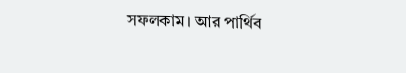সফলকাম। আর পার্থিব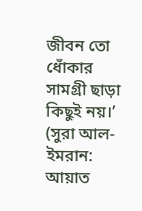জীবন তো ধোঁকার সামগ্রী ছাড়া কিছুই নয়।’ (সুরা আল-ইমরান: আয়াত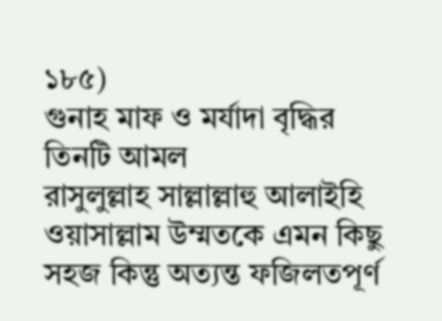১৮৫)
গুনাহ মাফ ও মর্যাদা বৃদ্ধির তিনটি আমল
রাসুলুল্লাহ সাল্লাল্লাহু আলাইহি ওয়াসাল্লাম উম্মতকে এমন কিছু সহজ কিন্তু অত্যন্ত ফজিলতপূর্ণ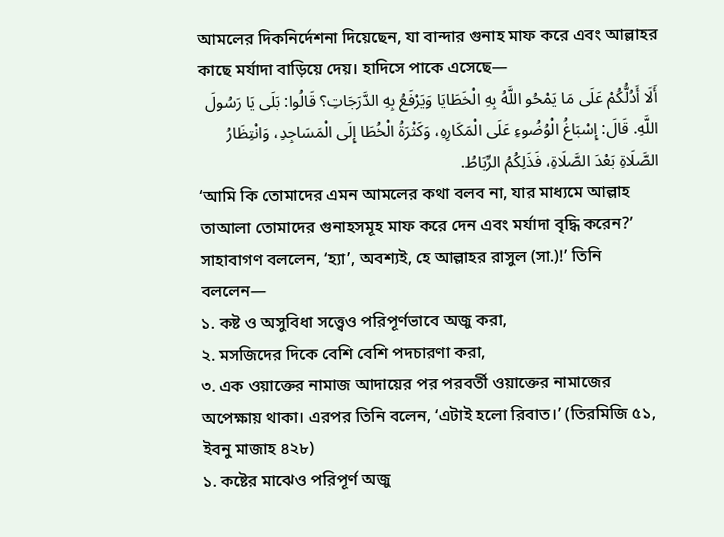আমলের দিকনির্দেশনা দিয়েছেন, যা বান্দার গুনাহ মাফ করে এবং আল্লাহর কাছে মর্যাদা বাড়িয়ে দেয়। হাদিসে পাকে এসেছে—
أَلَا أَدُلُّكُمْ عَلَى مَا يَمْحُو اللَّهُ بِهِ الْخَطَايَا وَيَرْفَعُ بِهِ الدَّرَجَاتِ؟ قَالُوا: بَلَى يَا رَسُولَ اللَّهِ. قَالَ: إِسْبَاغُ الْوُضُوءِ عَلَى الْمَكَارِهِ، وَكَثْرَةُ الْخُطَا إِلَى الْمَسَاجِدِ، وَانْتِظَارُ الصَّلَاةِ بَعْدَ الصَّلَاةِ، فَذَلِكُمُ الرِّبَاطُ.
‘আমি কি তোমাদের এমন আমলের কথা বলব না, যার মাধ্যমে আল্লাহ তাআলা তোমাদের গুনাহসমূহ মাফ করে দেন এবং মর্যাদা বৃদ্ধি করেন?’ সাহাবাগণ বললেন, ‘হ্যা’, অবশ্যই, হে আল্লাহর রাসুল (সা.)!’ তিনি বললেন—
১. কষ্ট ও অসুবিধা সত্ত্বেও পরিপূর্ণভাবে অজু করা,
২. মসজিদের দিকে বেশি বেশি পদচারণা করা,
৩. এক ওয়াক্তের নামাজ আদায়ের পর পরবর্তী ওয়াক্তের নামাজের অপেক্ষায় থাকা। এরপর তিনি বলেন, ‘এটাই হলো রিবাত।’ (তিরমিজি ৫১, ইবনু মাজাহ ৪২৮)
১. কষ্টের মাঝেও পরিপূর্ণ অজু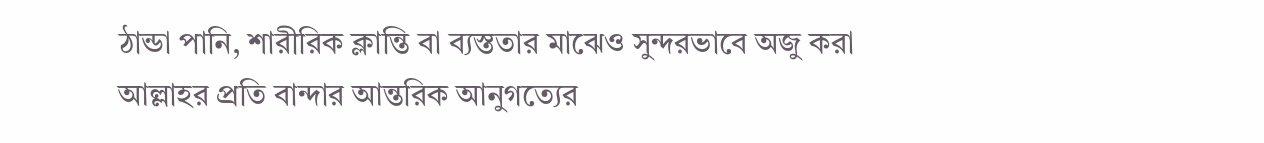ঠান্ডা পানি, শারীরিক ক্লান্তি বা ব্যস্ততার মাঝেও সুন্দরভাবে অজু করা আল্লাহর প্রতি বান্দার আন্তরিক আনুগত্যের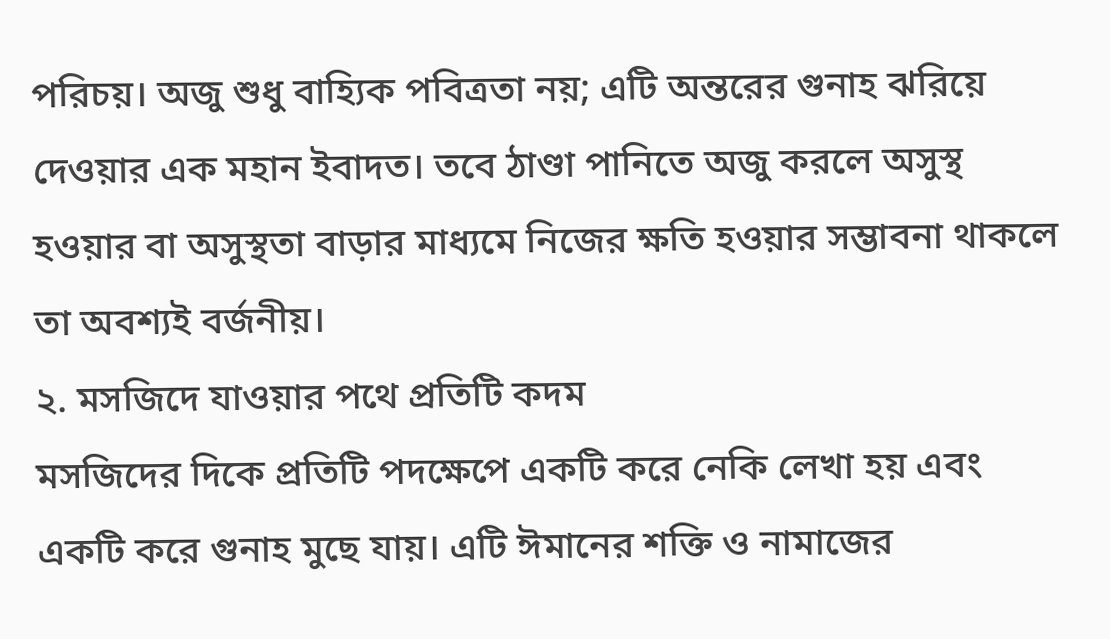পরিচয়। অজু শুধু বাহ্যিক পবিত্রতা নয়; এটি অন্তরের গুনাহ ঝরিয়ে দেওয়ার এক মহান ইবাদত। তবে ঠাণ্ডা পানিতে অজু করলে অসুস্থ হওয়ার বা অসুস্থতা বাড়ার মাধ্যমে নিজের ক্ষতি হওয়ার সম্ভাবনা থাকলে তা অবশ্যই বর্জনীয়।
২. মসজিদে যাওয়ার পথে প্রতিটি কদম
মসজিদের দিকে প্রতিটি পদক্ষেপে একটি করে নেকি লেখা হয় এবং একটি করে গুনাহ মুছে যায়। এটি ঈমানের শক্তি ও নামাজের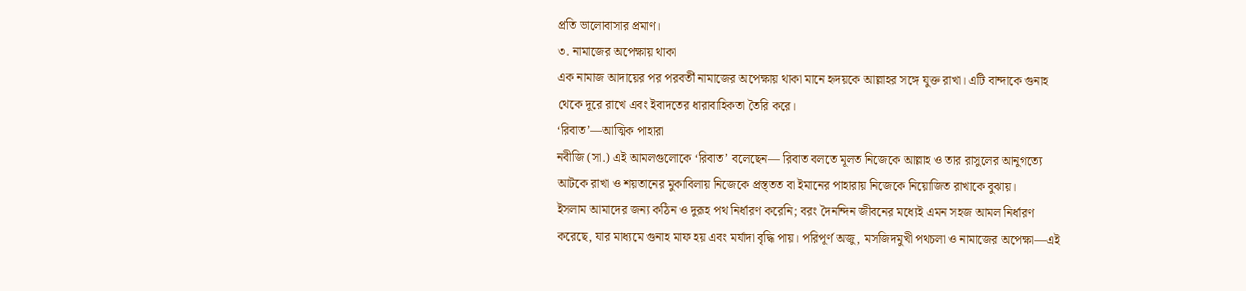প্রতি ভালোবাসার প্রমাণ।
৩. নামাজের অপেক্ষায় থাকা
এক নামাজ আদায়ের পর পরবর্তী নামাজের অপেক্ষায় থাকা মানে হৃদয়কে আল্লাহর সঙ্গে যুক্ত রাখা। এটি বান্দাকে গুনাহ থেকে দূরে রাখে এবং ইবাদতের ধারাবাহিকতা তৈরি করে।
‘রিবাত’—আত্মিক পাহারা
নবীজি (সা.) এই আমলগুলোকে ‘রিবাত’ বলেছেন— রিবাত বলতে মূলত নিজেকে আল্লাহ ও তার রাসুলের আনুগত্যে আটকে রাখা ও শয়তানের মুকাবিলায় নিজেকে প্রস্ত্তত বা ইমানের পাহারায় নিজেকে নিয়োজিত রাখাকে বুঝায়।
ইসলাম আমাদের জন্য কঠিন ও দুরূহ পথ নির্ধারণ করেনি; বরং দৈনন্দিন জীবনের মধ্যেই এমন সহজ আমল নির্ধারণ করেছে, যার মাধ্যমে গুনাহ মাফ হয় এবং মর্যাদা বৃদ্ধি পায়। পরিপূর্ণ অজু, মসজিদমুখী পথচলা ও নামাজের অপেক্ষা—এই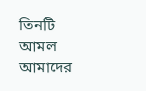তিনটি আমল আমাদের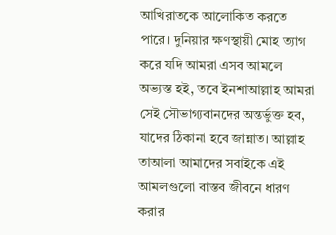আখিরাতকে আলোকিত করতে পারে। দুনিয়ার ক্ষণস্থায়ী মোহ ত্যাগ করে যদি আমরা এসব আমলে অভ্যস্ত হই, তবে ইনশাআল্লাহ আমরা সেই সৌভাগ্যবানদের অন্তর্ভুক্ত হব, যাদের ঠিকানা হবে জান্নাত। আল্লাহ তাআলা আমাদের সবাইকে এই আমলগুলো বাস্তব জীবনে ধারণ করার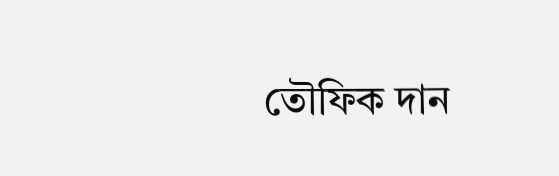তৌফিক দান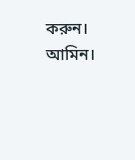করুন। আমিন।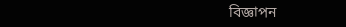বিজ্ঞাপন